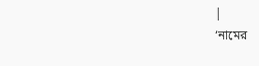|
‘নামের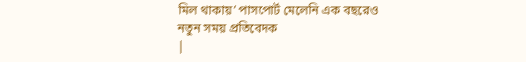মিল থাকায়’ পাসপোর্ট মেলেনি এক বছরেও
নতুন সময় প্রতিবেদক
|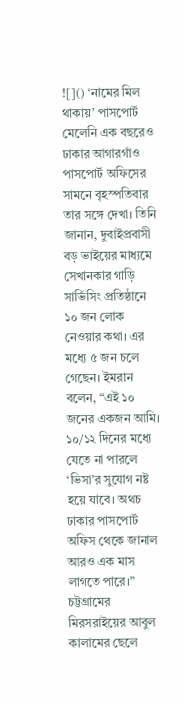![]() ‘নামের মিল থাকায়’ পাসপোর্ট মেলেনি এক বছরেও ঢাকার আগারগাঁও পাসপোর্ট অফিসের সামনে বৃহস্পতিবার তার সঙ্গে দেখা। তিনি জানান, দুবাইপ্রবাসী বড় ভাইয়ের মাধ্যমে সেখানকার গাড়ি সার্ভিসিং প্রতিষ্ঠানে ১০ জন লোক নেওয়ার কথা। এর মধ্যে ৫ জন চলে গেছেন। ইমরান বলেন, “এই ১০ জনের একজন আমি। ১০/১২ দিনের মধ্যে যেতে না পারলে ‘ভিসা’র সুযোগ নষ্ট হয়ে যাবে। অথচ ঢাকার পাসপোর্ট অফিস থেকে জানাল আরও এক মাস লাগতে পারে।” চট্টগ্রামের মিরসরাইয়ের আবুল কালামের ছেলে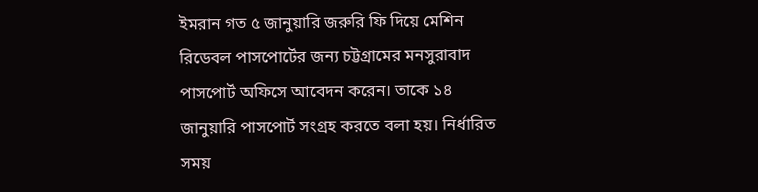ইমরান গত ৫ জানুয়ারি জরুরি ফি দিয়ে মেশিন রিডেবল পাসপোর্টের জন্য চট্টগ্রামের মনসুরাবাদ পাসপোর্ট অফিসে আবেদন করেন। তাকে ১৪ জানুয়ারি পাসপোর্ট সংগ্রহ করতে বলা হয়। নির্ধারিত সময়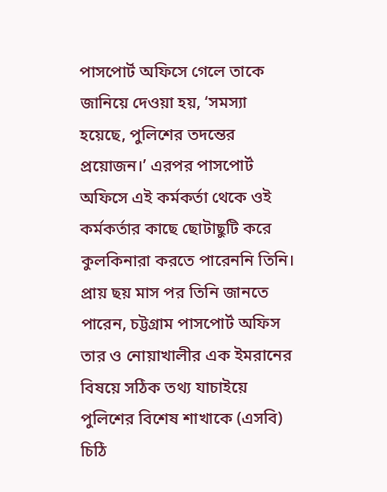পাসপোর্ট অফিসে গেলে তাকে জানিয়ে দেওয়া হয়, ‘সমস্যা হয়েছে, পুলিশের তদন্তের প্রয়োজন।’ এরপর পাসপোর্ট অফিসে এই কর্মকর্তা থেকে ওই কর্মকর্তার কাছে ছোটাছুটি করে কুলকিনারা করতে পারেননি তিনি। প্রায় ছয় মাস পর তিনি জানতে পারেন, চট্টগ্রাম পাসপোর্ট অফিস তার ও নোয়াখালীর এক ইমরানের বিষয়ে সঠিক তথ্য যাচাইয়ে পুলিশের বিশেষ শাখাকে (এসবি) চিঠি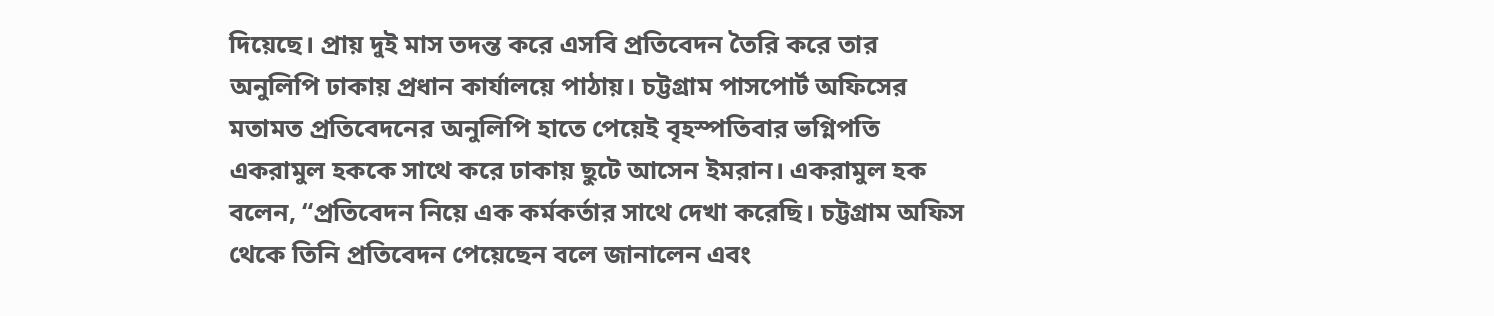দিয়েছে। প্রায় দুই মাস তদন্ত করে এসবি প্রতিবেদন তৈরি করে তার অনুলিপি ঢাকায় প্রধান কার্যালয়ে পাঠায়। চট্টগ্রাম পাসপোর্ট অফিসের মতামত প্রতিবেদনের অনুলিপি হাতে পেয়েই বৃহস্পতিবার ভগ্নিপতি একরামুল হককে সাথে করে ঢাকায় ছুটে আসেন ইমরান। একরামুল হক বলেন, “প্রতিবেদন নিয়ে এক কর্মকর্তার সাথে দেখা করেছি। চট্টগ্রাম অফিস থেকে তিনি প্রতিবেদন পেয়েছেন বলে জানালেন এবং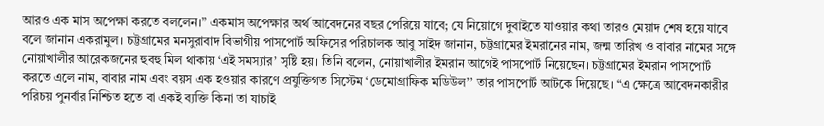আরও এক মাস অপেক্ষা করতে বললেন।” একমাস অপেক্ষার অর্থ আবেদনের বছর পেরিয়ে যাবে; যে নিয়োগে দুবাইতে যাওয়ার কথা তারও মেয়াদ শেষ হয়ে যাবে বলে জানান একরামুল। চট্টগ্রামের মনসুরাবাদ বিভাগীয় পাসপোর্ট অফিসের পরিচালক আবু সাইদ জানান, চট্টগ্রামের ইমরানের নাম, জন্ম তারিখ ও বাবার নামের সঙ্গে নোয়াখালীর আরেকজনের হুবহু মিল থাকায় ‘এই সমস্যার’ সৃষ্টি হয়। তিনি বলেন, নোয়াখালীর ইমরান আগেই পাসপোর্ট নিয়েছেন। চট্টগ্রামের ইমরান পাসপোর্ট করতে এলে নাম, বাবার নাম এবং বয়স এক হওয়ার কারণে প্রযুক্তিগত সিস্টেম ‘ডেমোগ্রাফিক মডিউল’’ তার পাসপোর্ট আটকে দিয়েছে। “এ ক্ষেত্রে আবেদনকারীর পরিচয় পুনর্বার নিশ্চিত হতে বা একই ব্যক্তি কিনা তা যাচাই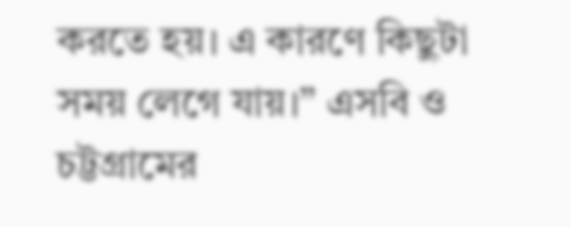করতে হয়। এ কারণে কিছুটা সময় লেগে যায়।” এসবি ও চট্টগ্রামের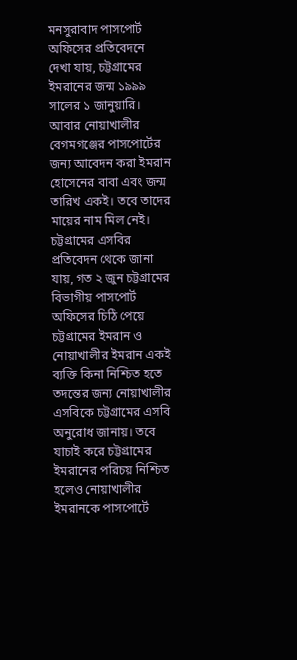মনসুরাবাদ পাসপোর্ট অফিসের প্রতিবেদনে দেখা যায়, চট্টগ্রামের ইমরানের জন্ম ১৯৯৯ সালের ১ জানুয়ারি। আবার নোয়াখালীর বেগমগঞ্জের পাসপোর্টের জন্য আবেদন করা ইমরান হোসেনের বাবা এবং জন্ম তারিখ একই। তবে তাদের মায়ের নাম মিল নেই। চট্টগ্রামের এসবির প্রতিবেদন থেকে জানা যায়, গত ২ জুন চট্টগ্রামের বিভাগীয় পাসপোর্ট অফিসের চিঠি পেয়ে চট্টগ্রামের ইমরান ও নোয়াখালীর ইমরান একই ব্যক্তি কিনা নিশ্চিত হতে তদন্তের জন্য নোয়াখালীর এসবিকে চট্টগ্রামের এসবি অনুরোধ জানায়। তবে যাচাই করে চট্টগ্রামের ইমরানের পরিচয় নিশ্চিত হলেও নোয়াখালীর ইমরানকে পাসপোর্টে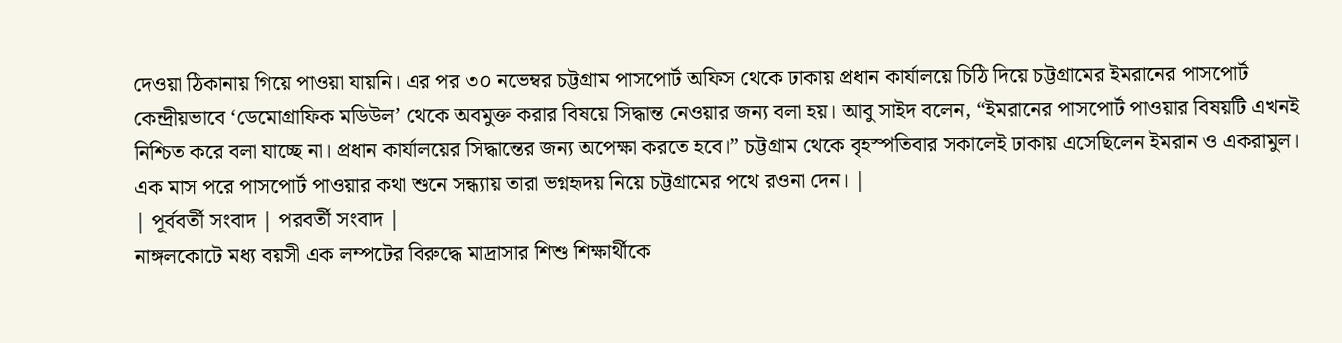দেওয়া ঠিকানায় গিয়ে পাওয়া যায়নি। এর পর ৩০ নভেম্বর চট্টগ্রাম পাসপোর্ট অফিস থেকে ঢাকায় প্রধান কার্যালয়ে চিঠি দিয়ে চট্টগ্রামের ইমরানের পাসপোর্ট কেন্দ্রীয়ভাবে ‘ডেমোগ্রাফিক মডিউল’ থেকে অবমুক্ত করার বিষয়ে সিদ্ধান্ত নেওয়ার জন্য বলা হয়। আবু সাইদ বলেন, “ইমরানের পাসপোর্ট পাওয়ার বিষয়টি এখনই নিশ্চিত করে বলা যাচ্ছে না। প্রধান কার্যালয়ের সিদ্ধান্তের জন্য অপেক্ষা করতে হবে।” চট্টগ্রাম থেকে বৃহস্পতিবার সকালেই ঢাকায় এসেছিলেন ইমরান ও একরামুল। এক মাস পরে পাসপোর্ট পাওয়ার কথা শুনে সন্ধ্যায় তারা ভগ্নহৃদয় নিয়ে চট্টগ্রামের পথে রওনা দেন। |
| পূর্ববর্তী সংবাদ | পরবর্তী সংবাদ |
নাঙ্গলকোটে মধ্য বয়সী এক লম্পটের বিরুদ্ধে মাদ্রাসার শিশু শিক্ষার্থীকে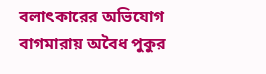বলাৎকারের অভিযোগ
বাগমারায় অবৈধ পুকুর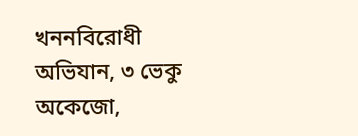খননবিরোধী অভিযান, ৩ ভেকু অকেজো,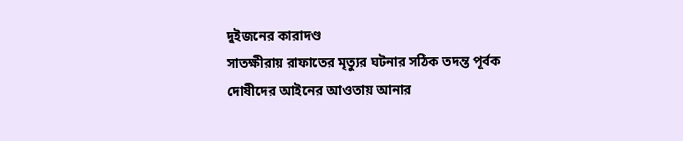দুইজনের কারাদণ্ড
সাতক্ষীরায় রাফাতের মৃত্যুর ঘটনার সঠিক তদন্ত পূর্বক দোষীদের আইনের আওতায় আনার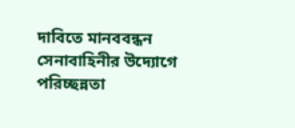দাবিতে মানববন্ধন
সেনাবাহিনীর উদ্যোগে পরিচ্ছন্নতা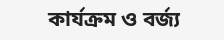কার্যক্রম ও বর্জ্য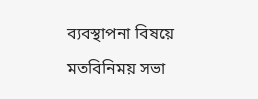ব্যবস্থাপনা বিষয়ে মতবিনিময় সভা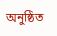অনুষ্ঠিত